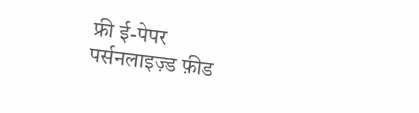फ्री ई-पेपर
पर्सनलाइज़्ड फ़ीड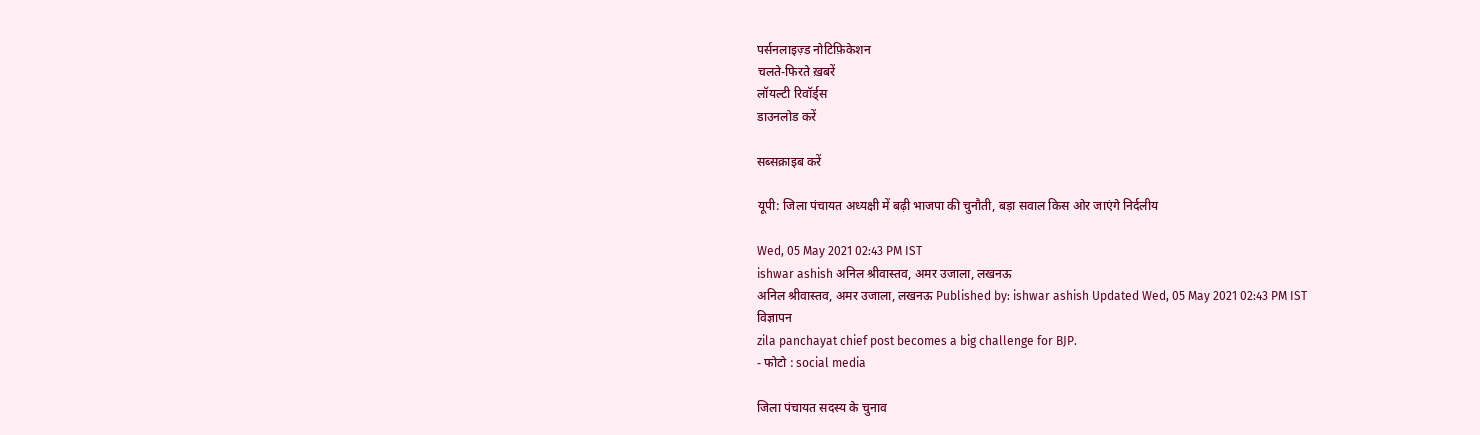पर्सनलाइज़्ड नोटिफ़िकेशन
चलते-फिरते ख़बरें
लॉयल्टी रिवॉर्ड्स
डाउनलोड करें

सब्सक्राइब करें

यूपी: जिला पंचायत अध्यक्षी में बढ़ी भाजपा की चुनौती, बड़ा सवाल किस ओर जाएंगे निर्दलीय

Wed, 05 May 2021 02:43 PM IST
ishwar ashish अनिल श्रीवास्तव, अमर उजाला, लखनऊ
अनिल श्रीवास्तव, अमर उजाला, लखनऊ Published by: ishwar ashish Updated Wed, 05 May 2021 02:43 PM IST
विज्ञापन
zila panchayat chief post becomes a big challenge for BJP.
- फोटो : social media

जिला पंचायत सदस्य के चुनाव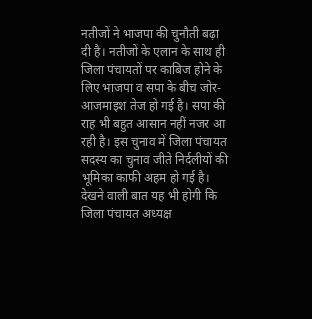नतीजों ने भाजपा की चुनौती बढ़ा दी है। नतीजों के एलान के साथ ही जिला पंचायतों पर काबिज होने के लिए भाजपा व सपा के बीच जोर-आजमाइश तेज हो गई है। सपा की राह भी बहुत आसान नहीं नजर आ रही है। इस चुनाव में जिला पंचायत सदस्य का चुनाव जीते निर्दलीयों की भूमिका काफी अहम हो गई है। देखने वाली बात यह भी होगी कि जिला पंचायत अध्यक्ष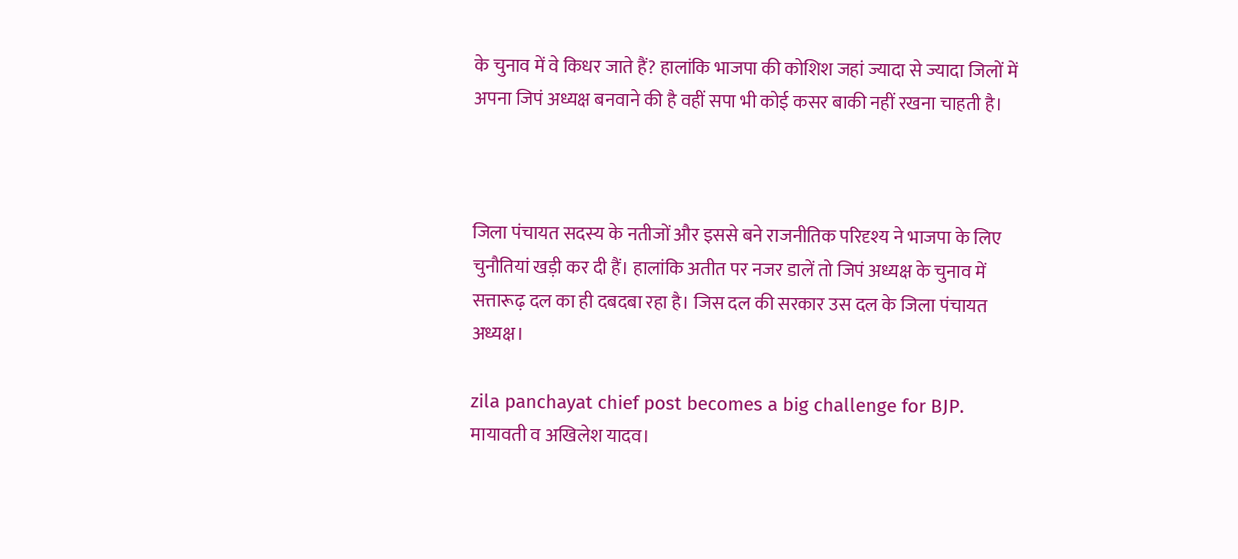के चुनाव में वे किधर जाते हैं? हालांकि भाजपा की कोशिश जहां ज्यादा से ज्यादा जिलों में अपना जिपं अध्यक्ष बनवाने की है वहीं सपा भी कोई कसर बाकी नहीं रखना चाहती है।



जिला पंचायत सदस्य के नतीजों और इससे बने राजनीतिक परिदृश्य ने भाजपा के लिए चुनौतियां खड़ी कर दी हैं। हालांकि अतीत पर नजर डालें तो जिपं अध्यक्ष के चुनाव में सत्तारूढ़ दल का ही दबदबा रहा है। जिस दल की सरकार उस दल के जिला पंचायत अध्यक्ष।

zila panchayat chief post becomes a big challenge for BJP.
मायावती व अखिलेश यादव।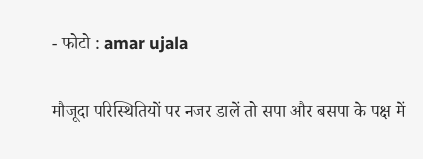- फोटो : amar ujala

मौजूदा परिस्थितियों पर नजर डालें तो सपा और बसपा के पक्ष में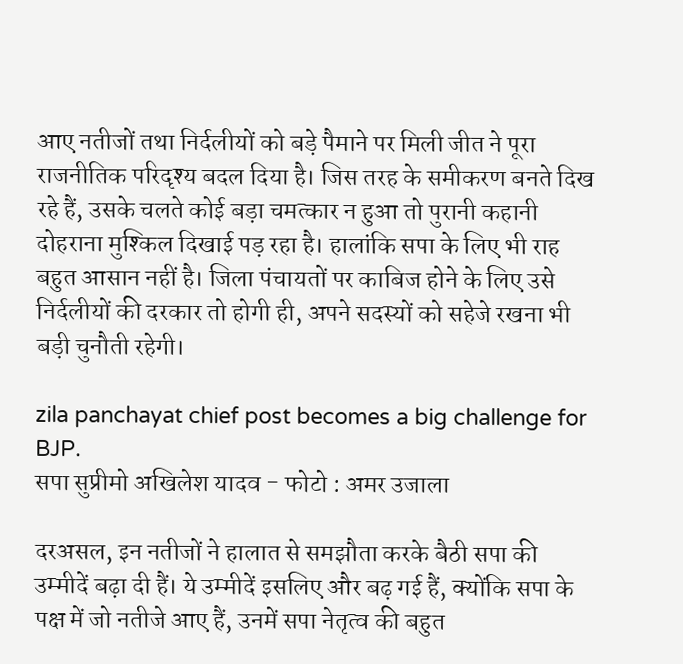आए नतीजों तथा निर्दलीयों को बड़े पैमाने पर मिली जीत ने पूरा राजनीतिक परिदृश्य बदल दिया है। जिस तरह के समीकरण बनते दिख रहे हैं, उसके चलते कोई बड़ा चमत्कार न हुआ तो पुरानी कहानी दोहराना मुश्किल दिखाई पड़ रहा है। हालांकि सपा के लिए भी राह बहुत आसान नहीं है। जिला पंचायतों पर काबिज होने के लिए उसे निर्दलीयों की दरकार तो होगी ही, अपने सदस्यों को सहेजे रखना भी बड़ी चुनौती रहेगी।

zila panchayat chief post becomes a big challenge for BJP.
सपा सुप्रीमो अखिलेश यादव - फोटो : अमर उजाला

दरअसल, इन नतीजों ने हालात से समझौता करके बैठी सपा की उम्मीदें बढ़ा दी हैं। ये उम्मीदें इसलिए और बढ़ गई हैं, क्योंकि सपा के पक्ष में जो नतीजे आए हैं, उनमें सपा नेतृत्व की बहुत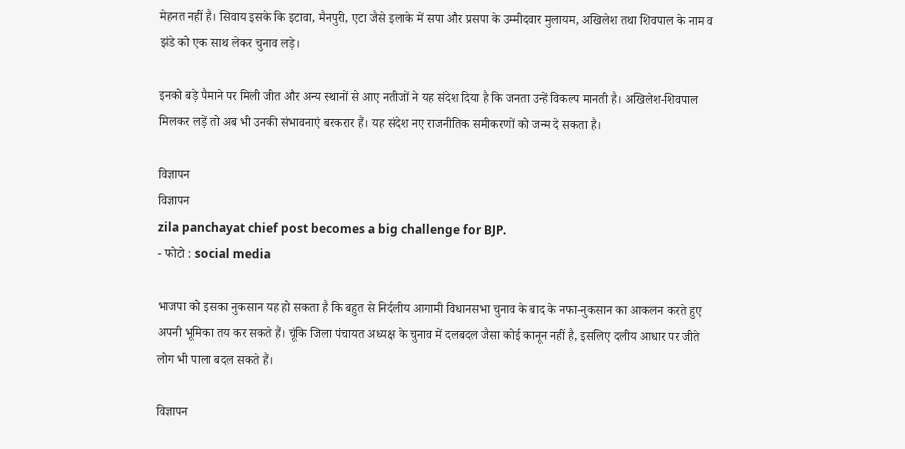मेहनत नहीं है। सिवाय इसके कि इटावा, मैनपुरी, एटा जैसे इलाके में सपा और प्रसपा के उम्मीदवार मुलायम, अखिलेश तथा शिवपाल के नाम व झंडे को एक साथ लेकर चुनाव लड़े।

इनको बड़े पैमाने पर मिली जीत और अन्य स्थानों से आए नतीजों ने यह संदेश दिया है कि जनता उन्हें विकल्प मानती है। अखिलेश-शिवपाल मिलकर लड़ें तो अब भी उनकी संभावनाएं बरकरार हैं। यह संदेश नए राजनीतिक समीकरणों को जन्म दे सकता है।

विज्ञापन
विज्ञापन
zila panchayat chief post becomes a big challenge for BJP.
- फोटो : social media

भाजपा को इसका नुकसान यह हो सकता है कि बहुत से निर्दलीय आगामी विधानसभा चुनाव के बाद के नफा-नुकसान का आकलन करते हुए अपनी भूमिका तय कर सकते हैं। चूंकि जिला पंचायत अध्यक्ष के चुनाव में दलबदल जैसा कोई कानून नहीं है, इसलिए दलीय आधार पर जीते लोग भी पाला बदल सकते हैं।

विज्ञापन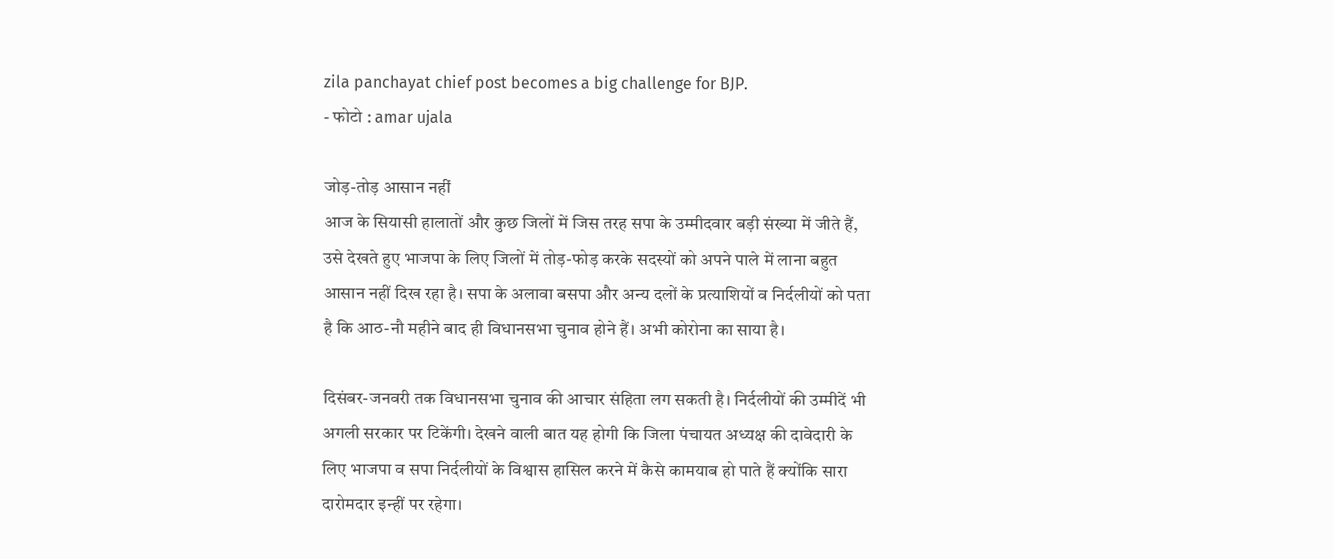zila panchayat chief post becomes a big challenge for BJP.
- फोटो : amar ujala

जोड़-तोड़ आसान नहीं
आज के सियासी हालातों और कुछ जिलों में जिस तरह सपा के उम्मीदवार बड़ी संख्या में जीते हैं, उसे देखते हुए भाजपा के लिए जिलों में तोड़-फोड़ करके सदस्यों को अपने पाले में लाना बहुत आसान नहीं दिख रहा है। सपा के अलावा बसपा और अन्य दलों के प्रत्याशियों व निर्दलीयों को पता है कि आठ-नौ महीने बाद ही विधानसभा चुनाव होने हैं। अभी कोरोना का साया है।

दिसंबर-जनवरी तक विधानसभा चुनाव की आचार संहिता लग सकती है। निर्दलीयों की उम्मीदें भी अगली सरकार पर टिकेंगी। देखने वाली बात यह होगी कि जिला पंचायत अध्यक्ष की दावेदारी के लिए भाजपा व सपा निर्दलीयों के विश्वास हासिल करने में कैसे कामयाब हो पाते हैं क्योंकि सारा दारोमदार इन्हीं पर रहेगा।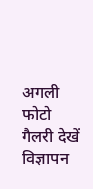अगली फोटो गैलरी देखें
विज्ञापन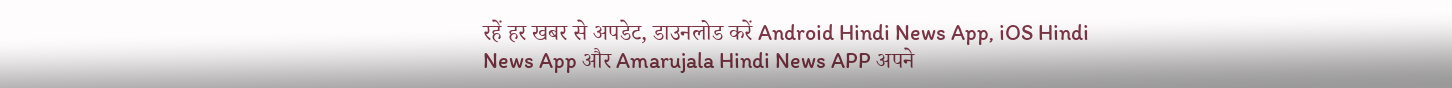रहें हर खबर से अपडेट, डाउनलोड करें Android Hindi News App, iOS Hindi News App और Amarujala Hindi News APP अपने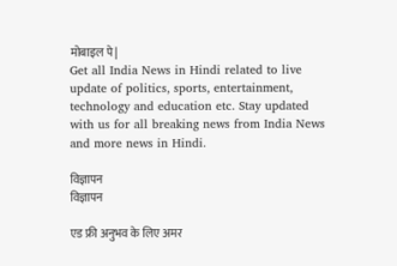मोबाइल पे|
Get all India News in Hindi related to live update of politics, sports, entertainment, technology and education etc. Stay updated with us for all breaking news from India News and more news in Hindi.

विज्ञापन
विज्ञापन

एड फ्री अनुभव के लिए अमर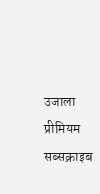उजाला प्रीमियम सब्सक्राइब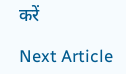करें

Next Article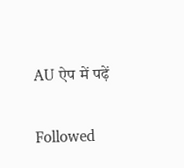AU ऐप में पढ़ें

Followed